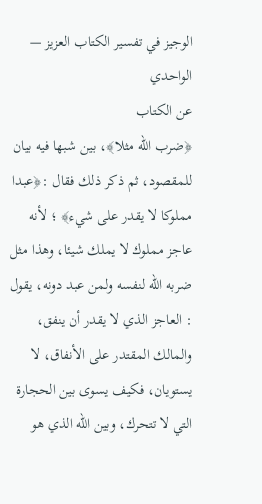الوجيز في تفسير الكتاب العزيز — الواحدي
عن الكتاب
﴿ضرب الله مثلا﴾، بين شبها فيه بيان للمقصود، ثم ذكر ذلك فقال :﴿عبدا مملوكا لا يقدر على شيء﴾ ؛ لأنه عاجز مملوك لا يملك شيئا، وهذا مثل ضربه الله لنفسه ولمن عبد دونه، يقول : العاجز الذي لا يقدر أن ينفق، والمالك المقتدر على الأنفاق، لا يستويان، فكيف يسوى بين الحجارة التي لا تتحرك، وبين الله الذي هو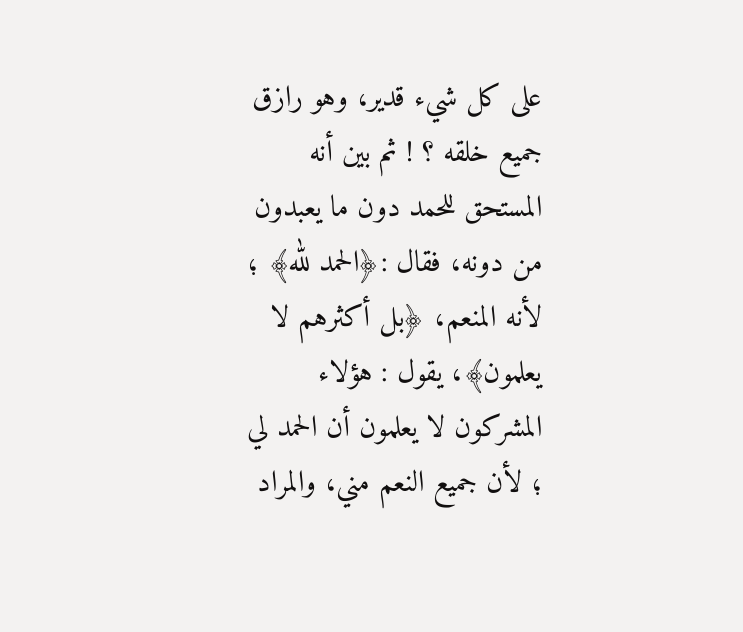على كل شيء قدير، وهو رازق جميع خلقه ؟ ! ثم بين أنه المستحق للحمد دون ما يعبدون من دونه، فقال :﴿الحمد لله﴾ ؛ لأنه المنعم، ﴿بل أكثرهم لا يعلمون﴾، يقول : هؤلاء المشركون لا يعلمون أن الحمد لي ؛ لأن جميع النعم مني، والمراد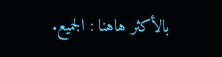بالأكثر هاهنا : الجميع.